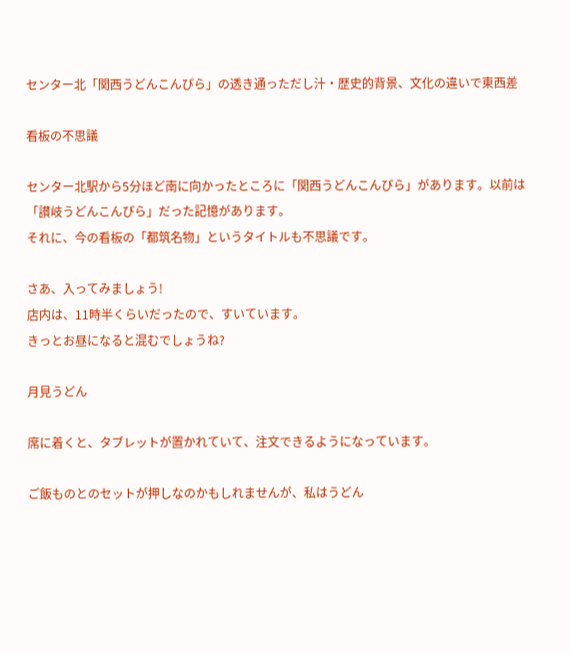センター北「関西うどんこんぴら」の透き通っただし汁・歴史的背景、文化の違いで東西差

看板の不思議

センター北駅から5分ほど南に向かったところに「関西うどんこんぴら」があります。以前は「讃岐うどんこんぴら」だった記憶があります。
それに、今の看板の「都筑名物」というタイトルも不思議です。

さあ、入ってみましょう!
店内は、11時半くらいだったので、すいています。
きっとお昼になると混むでしょうね?

月見うどん

席に着くと、タブレットが置かれていて、注文できるようになっています。

ご飯ものとのセットが押しなのかもしれませんが、私はうどん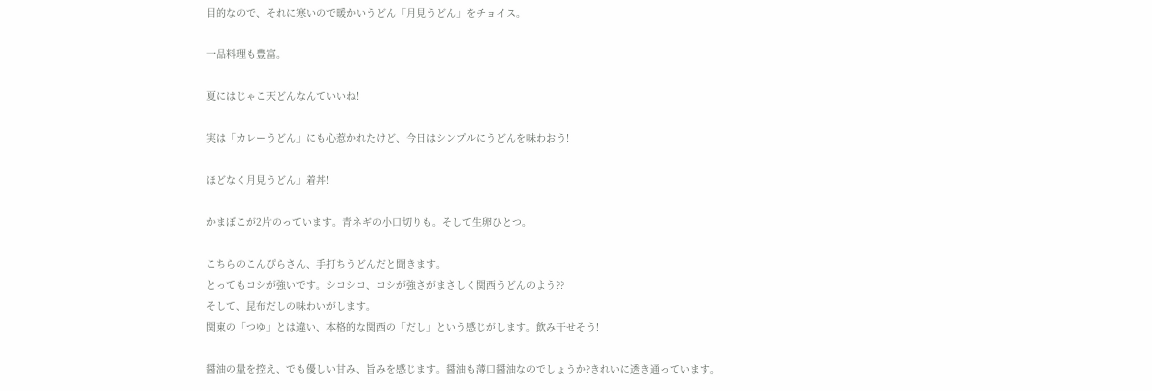目的なので、それに寒いので暖かいうどん「月見うどん」をチョイス。

一品料理も豊富。

夏にはじゃこ天どんなんていいね!

実は「カレーうどん」にも心惹かれたけど、今日はシンプルにうどんを味わおう!

ほどなく月見うどん」着丼!

かまぼこが2片のっています。青ネギの小口切りも。そして生卵ひとつ。

こちらのこんぴらさん、手打ちうどんだと聞きます。
とってもコシが強いです。シコシコ、コシが強さがまさしく関西うどんのよう??
そして、昆布だしの味わいがします。
関東の「つゆ」とは違い、本格的な関西の「だし」という感じがします。飲み干せそう!

醤油の量を控え、でも優しい甘み、旨みを感じます。醤油も薄口醤油なのでしょうか?きれいに透き通っています。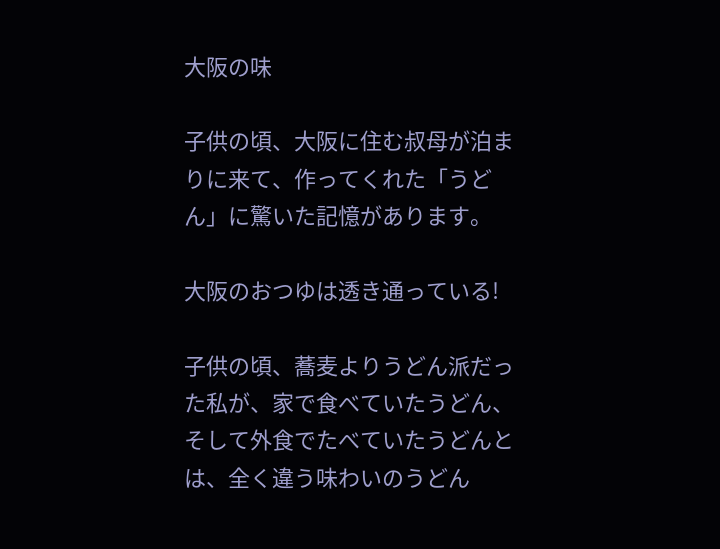大阪の味

子供の頃、大阪に住む叔母が泊まりに来て、作ってくれた「うどん」に驚いた記憶があります。

大阪のおつゆは透き通っている!

子供の頃、蕎麦よりうどん派だった私が、家で食べていたうどん、そして外食でたべていたうどんとは、全く違う味わいのうどん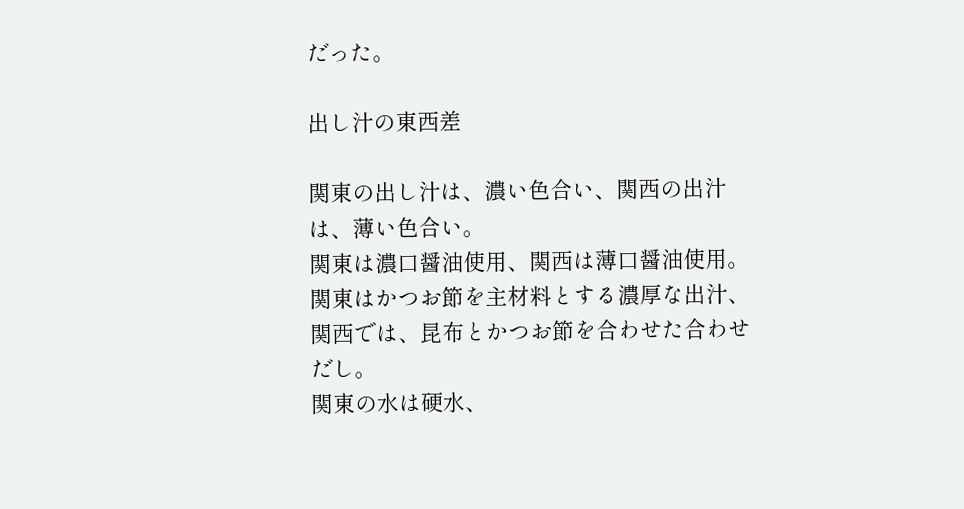だった。

出し汁の東西差

関東の出し汁は、濃い色合い、関西の出汁は、薄い色合い。
関東は濃口醤油使用、関西は薄口醤油使用。
関東はかつお節を主材料とする濃厚な出汁、関西では、昆布とかつお節を合わせた合わせだし。
関東の水は硬水、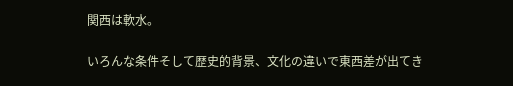関西は軟水。

いろんな条件そして歴史的背景、文化の違いで東西差が出てき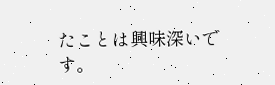たことは興味深いです。